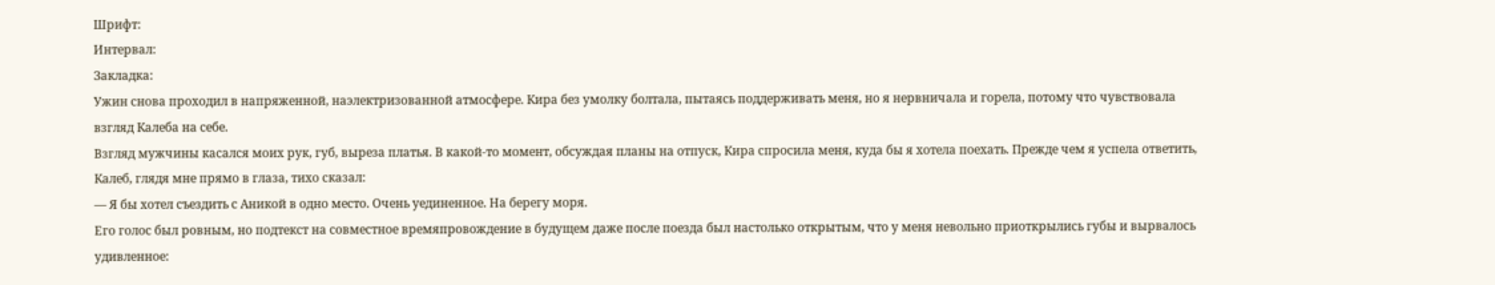Шрифт:
Интервал:
Закладка:
Ужин снова проходил в напряженной, наэлектризованной атмосфере. Кира без умолку болтала, пытаясь поддерживать меня, но я нервничала и горела, потому что чувствовала взгляд Калеба на себе.
Взгляд мужчины касался моих рук, губ, выреза платья. В какой-то момент, обсуждая планы на отпуск, Кира спросила меня, куда бы я хотела поехать. Прежде чем я успела ответить, Калеб, глядя мне прямо в глаза, тихо сказал:
— Я бы хотел съездить с Аникой в одно место. Очень уединенное. На берегу моря.
Его голос был ровным, но подтекст на совместное времяпровождение в будущем даже после поезда был настолько открытым, что у меня невольно приоткрылись губы и вырвалось удивленное: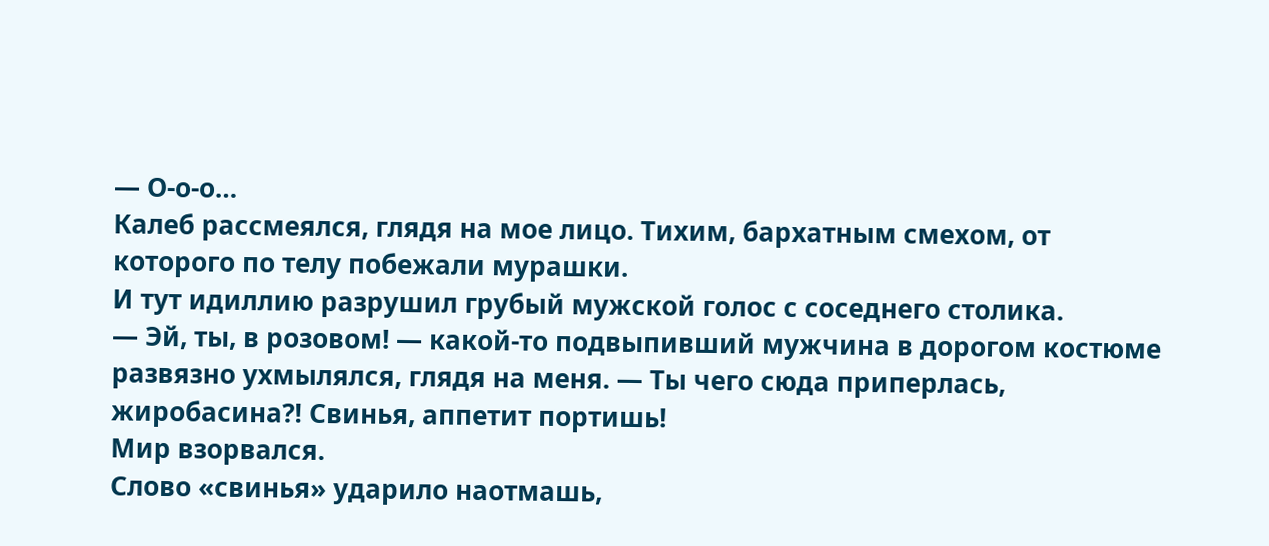— О-о-о…
Калеб рассмеялся, глядя на мое лицо. Тихим, бархатным смехом, от которого по телу побежали мурашки.
И тут идиллию разрушил грубый мужской голос с соседнего столика.
— Эй, ты, в розовом! — какой-то подвыпивший мужчина в дорогом костюме развязно ухмылялся, глядя на меня. — Ты чего сюда приперлась, жиробасина⁈ Свинья, аппетит портишь!
Мир взорвался.
Слово «свинья» ударило наотмашь,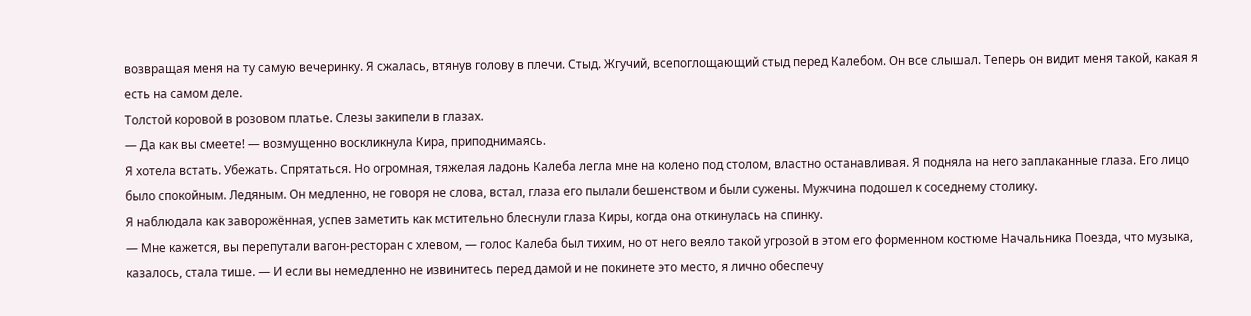возвращая меня на ту самую вечеринку. Я сжалась, втянув голову в плечи. Стыд. Жгучий, всепоглощающий стыд перед Калебом. Он все слышал. Теперь он видит меня такой, какая я есть на самом деле.
Толстой коровой в розовом платье. Слезы закипели в глазах.
— Да как вы смеете! — возмущенно воскликнула Кира, приподнимаясь.
Я хотела встать. Убежать. Спрятаться. Но огромная, тяжелая ладонь Калеба легла мне на колено под столом, властно останавливая. Я подняла на него заплаканные глаза. Его лицо было спокойным. Ледяным. Он медленно, не говоря не слова, встал, глаза его пылали бешенством и были сужены. Мужчина подошел к соседнему столику.
Я наблюдала как заворожённая, успев заметить как мстительно блеснули глаза Киры, когда она откинулась на спинку.
— Мне кажется, вы перепутали вагон-ресторан с хлевом, — голос Калеба был тихим, но от него веяло такой угрозой в этом его форменном костюме Начальника Поезда, что музыка, казалось, стала тише. — И если вы немедленно не извинитесь перед дамой и не покинете это место, я лично обеспечу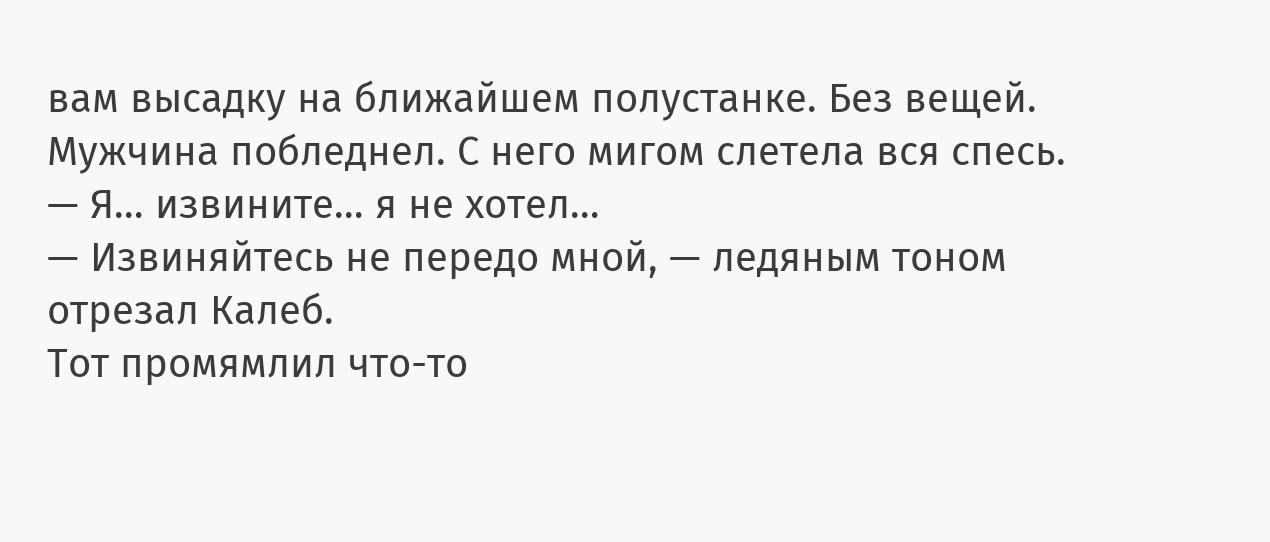вам высадку на ближайшем полустанке. Без вещей.
Мужчина побледнел. С него мигом слетела вся спесь.
— Я… извините… я не хотел…
— Извиняйтесь не передо мной, — ледяным тоном отрезал Калеб.
Тот промямлил что-то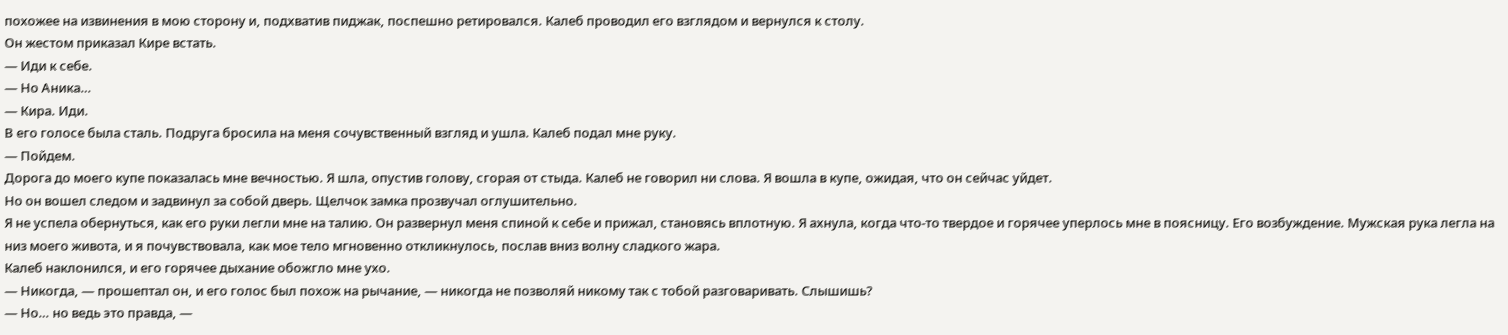похожее на извинения в мою сторону и, подхватив пиджак, поспешно ретировался. Калеб проводил его взглядом и вернулся к столу.
Он жестом приказал Кире встать.
— Иди к себе.
— Но Аника…
— Кира. Иди.
В его голосе была сталь. Подруга бросила на меня сочувственный взгляд и ушла. Калеб подал мне руку.
— Пойдем.
Дорога до моего купе показалась мне вечностью. Я шла, опустив голову, сгорая от стыда. Калеб не говорил ни слова. Я вошла в купе, ожидая, что он сейчас уйдет.
Но он вошел следом и задвинул за собой дверь. Щелчок замка прозвучал оглушительно.
Я не успела обернуться, как его руки легли мне на талию. Он развернул меня спиной к себе и прижал, становясь вплотную. Я ахнула, когда что-то твердое и горячее уперлось мне в поясницу. Его возбуждение. Мужская рука легла на низ моего живота, и я почувствовала, как мое тело мгновенно откликнулось, послав вниз волну сладкого жара.
Калеб наклонился, и его горячее дыхание обожгло мне ухо.
— Никогда, — прошептал он, и его голос был похож на рычание, — никогда не позволяй никому так с тобой разговаривать. Слышишь?
— Но… но ведь это правда, —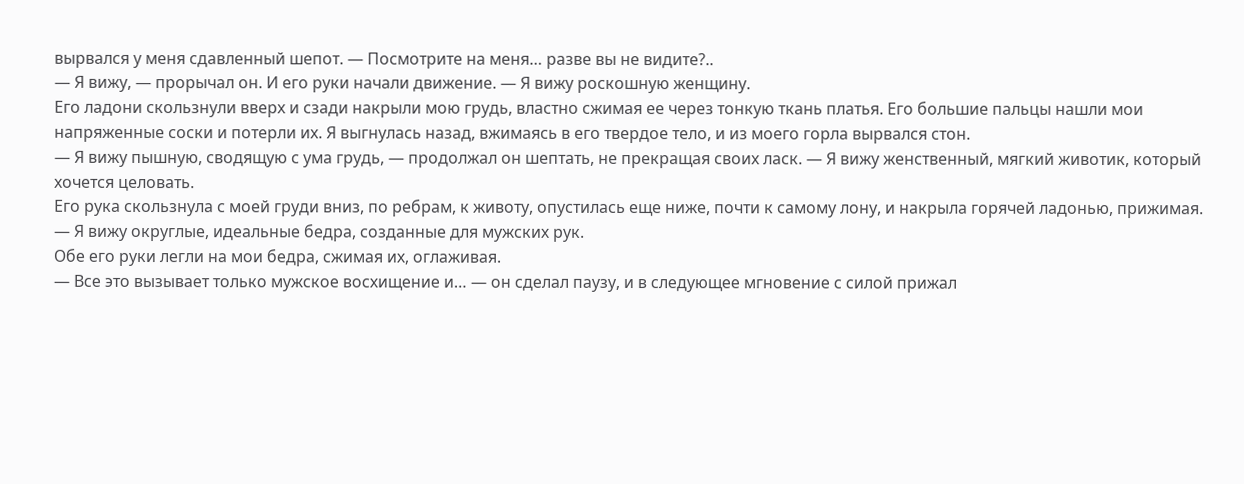вырвался у меня сдавленный шепот. — Посмотрите на меня… разве вы не видите?..
— Я вижу, — прорычал он. И его руки начали движение. — Я вижу роскошную женщину.
Его ладони скользнули вверх и сзади накрыли мою грудь, властно сжимая ее через тонкую ткань платья. Его большие пальцы нашли мои напряженные соски и потерли их. Я выгнулась назад, вжимаясь в его твердое тело, и из моего горла вырвался стон.
— Я вижу пышную, сводящую с ума грудь, — продолжал он шептать, не прекращая своих ласк. — Я вижу женственный, мягкий животик, который хочется целовать.
Его рука скользнула с моей груди вниз, по ребрам, к животу, опустилась еще ниже, почти к самому лону, и накрыла горячей ладонью, прижимая.
— Я вижу округлые, идеальные бедра, созданные для мужских рук.
Обе его руки легли на мои бедра, сжимая их, оглаживая.
— Все это вызывает только мужское восхищение и… — он сделал паузу, и в следующее мгновение с силой прижал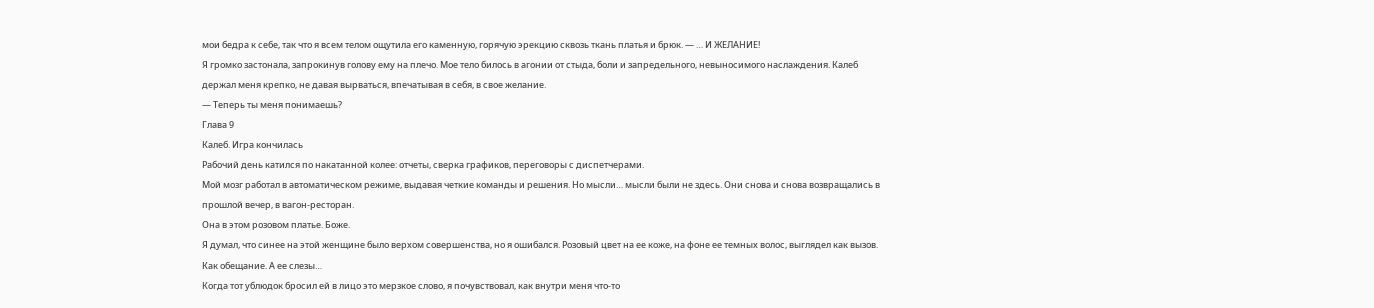мои бедра к себе, так что я всем телом ощутила его каменную, горячую эрекцию сквозь ткань платья и брюк. — … И ЖЕЛАНИЕ!
Я громко застонала, запрокинув голову ему на плечо. Мое тело билось в агонии от стыда, боли и запредельного, невыносимого наслаждения. Калеб держал меня крепко, не давая вырваться, впечатывая в себя, в свое желание.
— Теперь ты меня понимаешь?
Глава 9
Калеб. Игра кончилась
Рабочий день катился по накатанной колее: отчеты, сверка графиков, переговоры с диспетчерами.
Мой мозг работал в автоматическом режиме, выдавая четкие команды и решения. Но мысли… мысли были не здесь. Они снова и снова возвращались в прошлой вечер, в вагон-ресторан.
Она в этом розовом платье. Боже.
Я думал, что синее на этой женщине было верхом совершенства, но я ошибался. Розовый цвет на ее коже, на фоне ее темных волос, выглядел как вызов. Как обещание. А ее слезы…
Когда тот ублюдок бросил ей в лицо это мерзкое слово, я почувствовал, как внутри меня что-то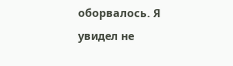оборвалось. Я увидел не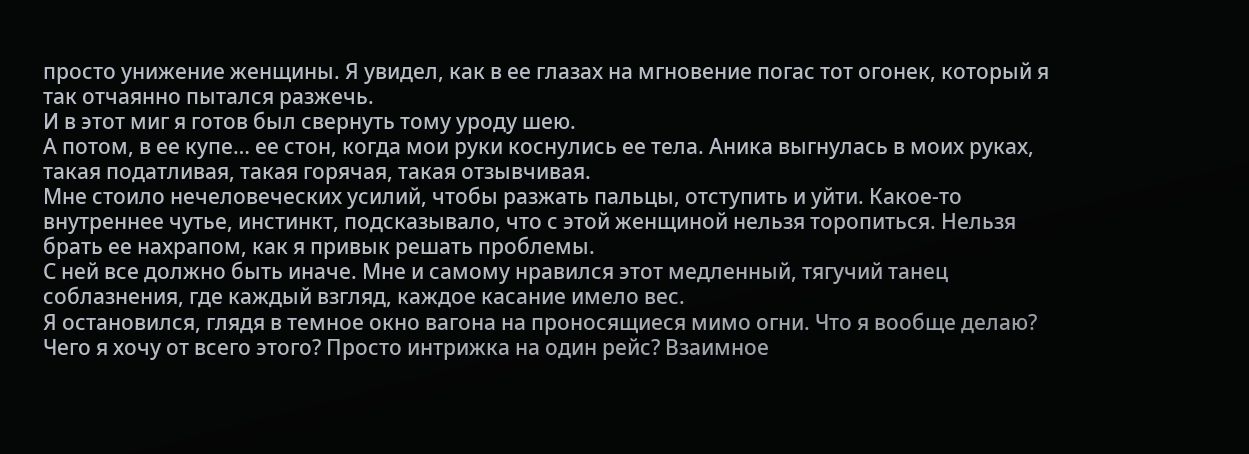просто унижение женщины. Я увидел, как в ее глазах на мгновение погас тот огонек, который я так отчаянно пытался разжечь.
И в этот миг я готов был свернуть тому уроду шею.
А потом, в ее купе… ее стон, когда мои руки коснулись ее тела. Аника выгнулась в моих руках, такая податливая, такая горячая, такая отзывчивая.
Мне стоило нечеловеческих усилий, чтобы разжать пальцы, отступить и уйти. Какое-то внутреннее чутье, инстинкт, подсказывало, что с этой женщиной нельзя торопиться. Нельзя брать ее нахрапом, как я привык решать проблемы.
С ней все должно быть иначе. Мне и самому нравился этот медленный, тягучий танец соблазнения, где каждый взгляд, каждое касание имело вес.
Я остановился, глядя в темное окно вагона на проносящиеся мимо огни. Что я вообще делаю? Чего я хочу от всего этого? Просто интрижка на один рейс? Взаимное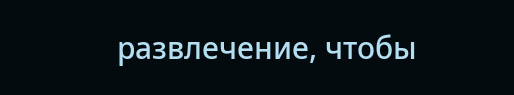развлечение, чтобы